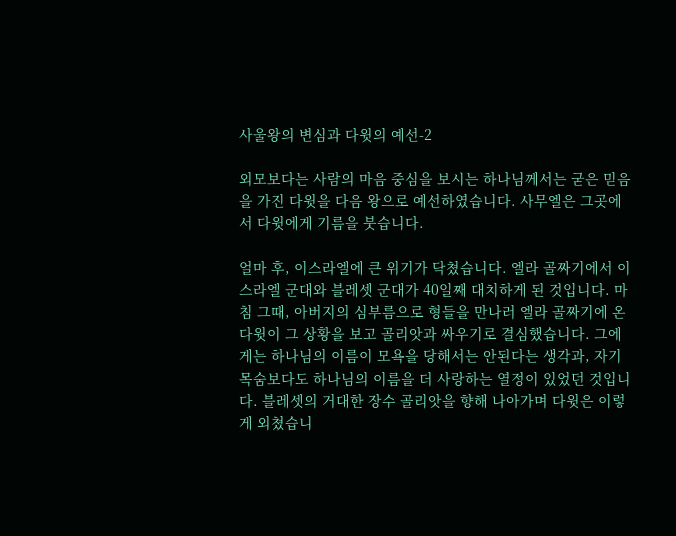사울왕의 변심과 다윗의 예선-2

외모보다는 사람의 마음 중심을 보시는 하나님께서는 굳은 믿음을 가진 다윗을 다음 왕으로 예선하였습니다. 사무엘은 그곳에서 다윗에게 기름을 붓습니다.

얼마 후, 이스라엘에 큰 위기가 닥쳤습니다. 엘라 골짜기에서 이스라엘 군대와 블레셋 군대가 40일째 대치하게 된 것입니다. 마침 그때, 아버지의 심부름으로 형들을 만나러 엘라 골짜기에 온 다윗이 그 상황을 보고 골리앗과 싸우기로 결심했습니다. 그에게는 하나님의 이름이 모욕을 당해서는 안된다는 생각과, 자기 목숨보다도 하나님의 이름을 더 사랑하는 열정이 있었던 것입니다. 블레셋의 거대한 장수 골리앗을 향해 나아가며 다윗은 이렇게 외쳤습니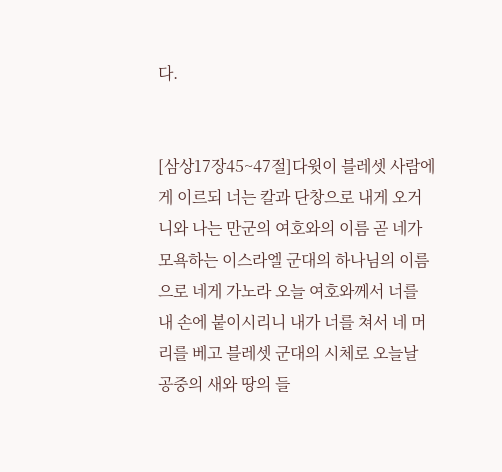다.


[삼상17장45~47절]다윗이 블레셋 사람에게 이르되 너는 칼과 단창으로 내게 오거니와 나는 만군의 여호와의 이름 곧 네가 모욕하는 이스라엘 군대의 하나님의 이름으로 네게 가노라 오늘 여호와께서 너를 내 손에 붙이시리니 내가 너를 쳐서 네 머리를 베고 블레셋 군대의 시체로 오늘날 공중의 새와 땅의 들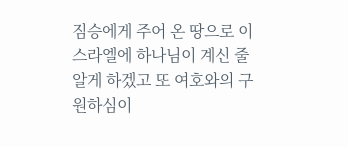짐승에게 주어 온 땅으로 이스라엘에 하나님이 계신 줄 알게 하겠고 또 여호와의 구원하심이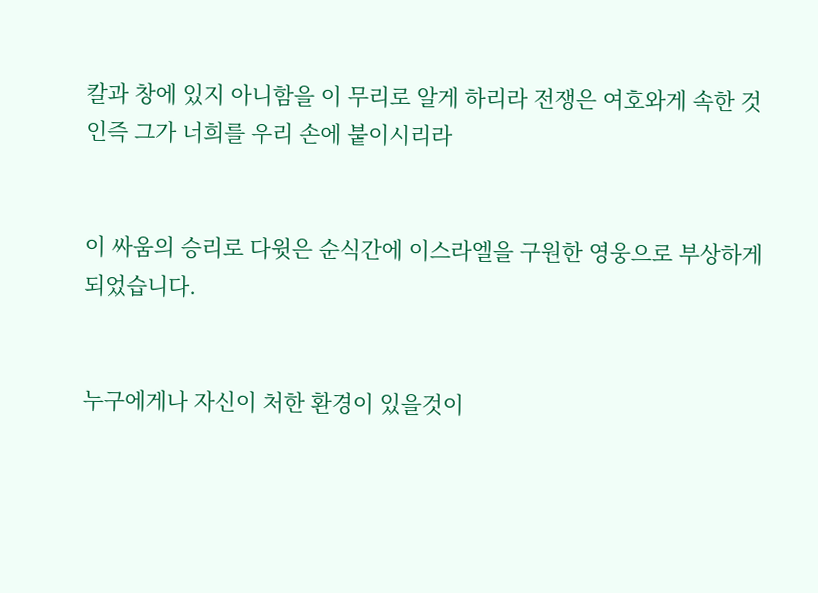칼과 창에 있지 아니함을 이 무리로 알게 하리라 전쟁은 여호와게 속한 것인즉 그가 너희를 우리 손에 붙이시리라


이 싸움의 승리로 다윗은 순식간에 이스라엘을 구원한 영웅으로 부상하게 되었습니다.


누구에게나 자신이 처한 환경이 있을것이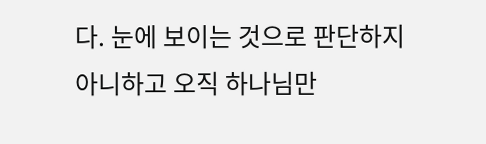다. 눈에 보이는 것으로 판단하지 아니하고 오직 하나님만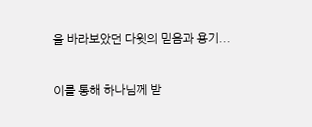을 바라보았던 다윗의 믿음과 용기...

이를 통해 하나님께 받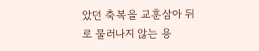았던 축복을 교훈삼아 뒤로 물러나지 않는 용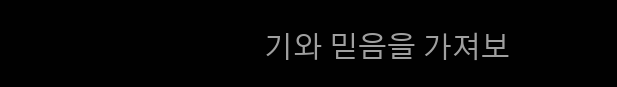기와 믿음을 가져보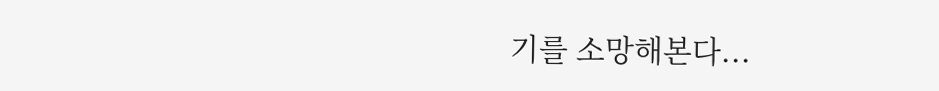기를 소망해본다...